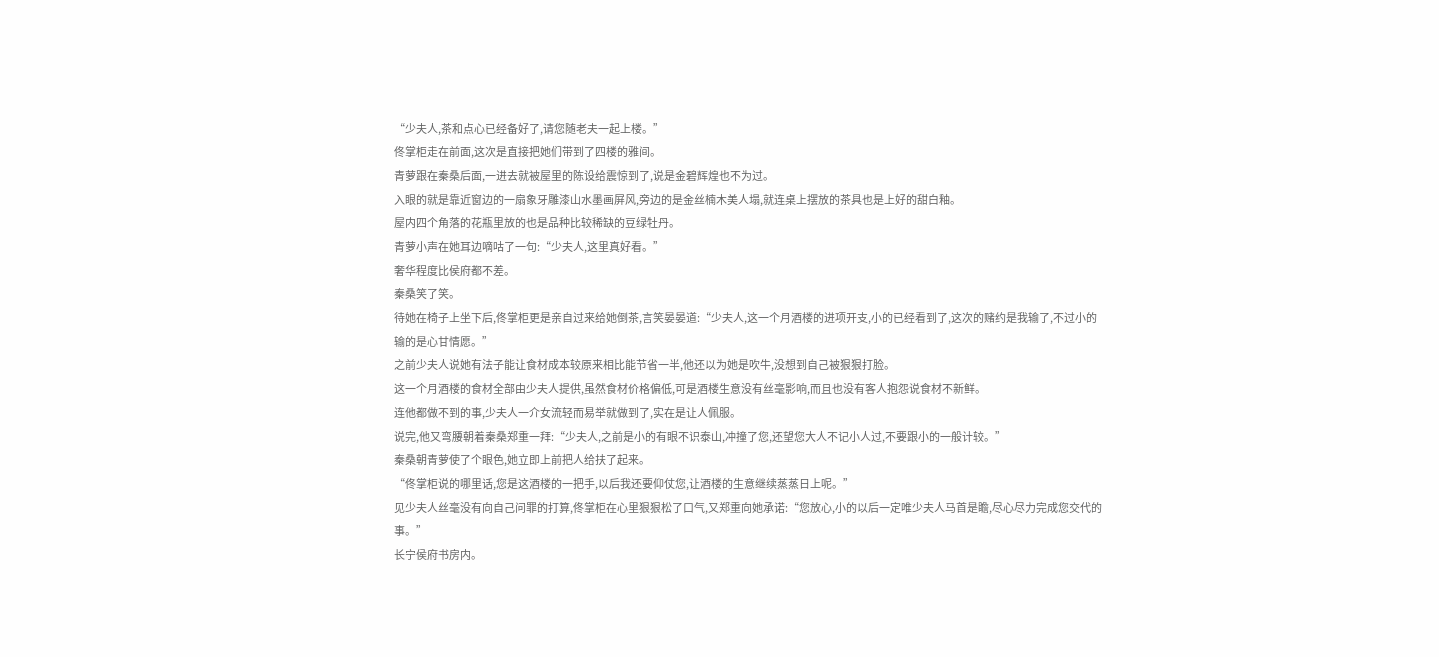“少夫人,茶和点心已经备好了,请您随老夫一起上楼。”
佟掌柜走在前面,这次是直接把她们带到了四楼的雅间。
青萝跟在秦桑后面,一进去就被屋里的陈设给震惊到了,说是金碧辉煌也不为过。
入眼的就是靠近窗边的一扇象牙雕漆山水墨画屏风,旁边的是金丝楠木美人塌,就连桌上摆放的茶具也是上好的甜白釉。
屋内四个角落的花瓶里放的也是品种比较稀缺的豆绿牡丹。
青萝小声在她耳边嘀咕了一句:“少夫人,这里真好看。”
奢华程度比侯府都不差。
秦桑笑了笑。
待她在椅子上坐下后,佟掌柜更是亲自过来给她倒茶,言笑晏晏道:“少夫人,这一个月酒楼的进项开支,小的已经看到了,这次的赌约是我输了,不过小的输的是心甘情愿。”
之前少夫人说她有法子能让食材成本较原来相比能节省一半,他还以为她是吹牛,没想到自己被狠狠打脸。
这一个月酒楼的食材全部由少夫人提供,虽然食材价格偏低,可是酒楼生意没有丝毫影响,而且也没有客人抱怨说食材不新鲜。
连他都做不到的事,少夫人一介女流轻而易举就做到了,实在是让人佩服。
说完,他又弯腰朝着秦桑郑重一拜:“少夫人,之前是小的有眼不识泰山,冲撞了您,还望您大人不记小人过,不要跟小的一般计较。”
秦桑朝青萝使了个眼色,她立即上前把人给扶了起来。
“佟掌柜说的哪里话,您是这酒楼的一把手,以后我还要仰仗您,让酒楼的生意继续蒸蒸日上呢。”
见少夫人丝毫没有向自己问罪的打算,佟掌柜在心里狠狠松了口气,又郑重向她承诺:“您放心,小的以后一定唯少夫人马首是瞻,尽心尽力完成您交代的事。”
长宁侯府书房内。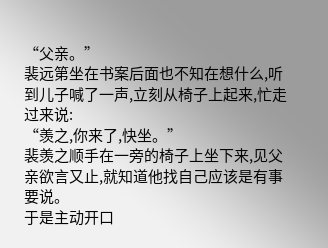“父亲。”
裴远第坐在书案后面也不知在想什么,听到儿子喊了一声,立刻从椅子上起来,忙走过来说:
“羡之,你来了,快坐。”
裴羡之顺手在一旁的椅子上坐下来,见父亲欲言又止,就知道他找自己应该是有事要说。
于是主动开口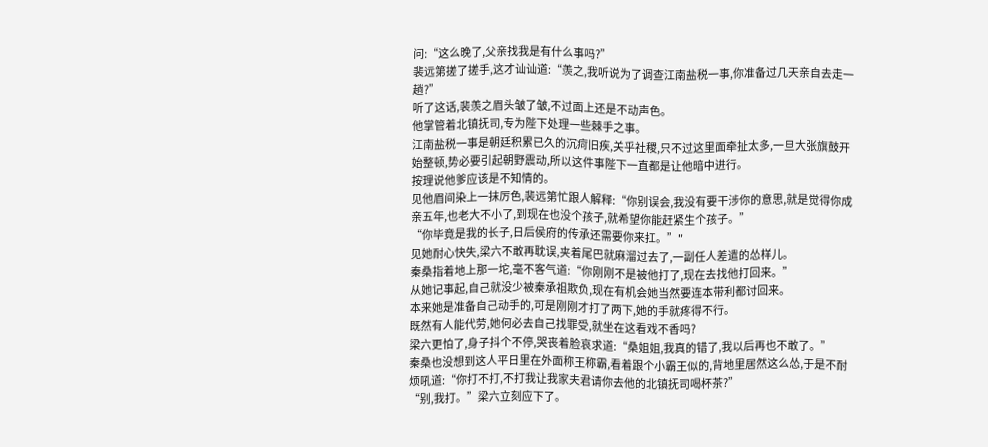问:“这么晚了,父亲找我是有什么事吗?”
裴远第搓了搓手,这才讪讪道:“羡之,我听说为了调查江南盐税一事,你准备过几天亲自去走一趟?”
听了这话,裴羡之眉头皱了皱,不过面上还是不动声色。
他掌管着北镇抚司,专为陛下处理一些棘手之事。
江南盐税一事是朝廷积累已久的沉疴旧疾,关乎社稷,只不过这里面牵扯太多,一旦大张旗鼓开始整顿,势必要引起朝野震动,所以这件事陛下一直都是让他暗中进行。
按理说他爹应该是不知情的。
见他眉间染上一抹厉色,裴远第忙跟人解释:“你别误会,我没有要干涉你的意思,就是觉得你成亲五年,也老大不小了,到现在也没个孩子,就希望你能赶紧生个孩子。”
“你毕竟是我的长子,日后侯府的传承还需要你来扛。”"
见她耐心快失,梁六不敢再耽误,夹着尾巴就麻溜过去了,一副任人差遣的怂样儿。
秦桑指着地上那一坨,毫不客气道:“你刚刚不是被他打了,现在去找他打回来。”
从她记事起,自己就没少被秦承祖欺负,现在有机会她当然要连本带利都讨回来。
本来她是准备自己动手的,可是刚刚才打了两下,她的手就疼得不行。
既然有人能代劳,她何必去自己找罪受,就坐在这看戏不香吗?
梁六更怕了,身子抖个不停,哭丧着脸哀求道:“桑姐姐,我真的错了,我以后再也不敢了。”
秦桑也没想到这人平日里在外面称王称霸,看着跟个小霸王似的,背地里居然这么怂,于是不耐烦吼道:“你打不打,不打我让我家夫君请你去他的北镇抚司喝杯茶?”
“别,我打。”梁六立刻应下了。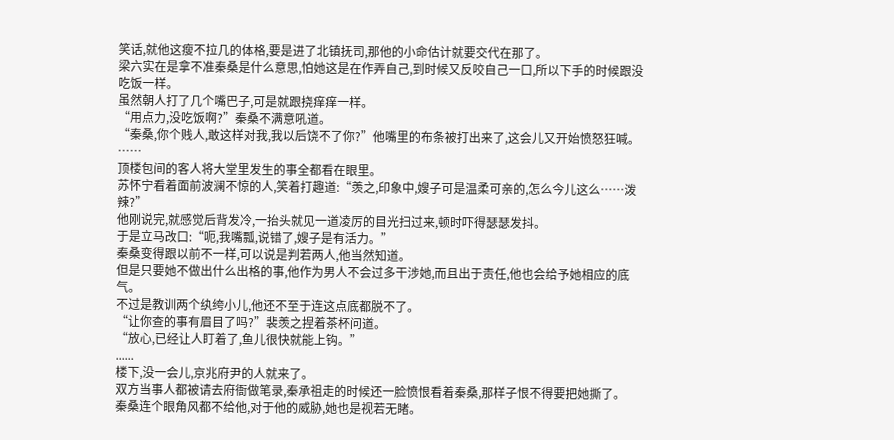笑话,就他这瘦不拉几的体格,要是进了北镇抚司,那他的小命估计就要交代在那了。
梁六实在是拿不准秦桑是什么意思,怕她这是在作弄自己,到时候又反咬自己一口,所以下手的时候跟没吃饭一样。
虽然朝人打了几个嘴巴子,可是就跟挠痒痒一样。
“用点力,没吃饭啊?”秦桑不满意吼道。
“秦桑,你个贱人,敢这样对我,我以后饶不了你?”他嘴里的布条被打出来了,这会儿又开始愤怒狂喊。
……
顶楼包间的客人将大堂里发生的事全都看在眼里。
苏怀宁看着面前波澜不惊的人,笑着打趣道:“羡之,印象中,嫂子可是温柔可亲的,怎么今儿这么……泼辣?”
他刚说完,就感觉后背发冷,一抬头就见一道凌厉的目光扫过来,顿时吓得瑟瑟发抖。
于是立马改口:“呃,我嘴瓢,说错了,嫂子是有活力。”
秦桑变得跟以前不一样,可以说是判若两人,他当然知道。
但是只要她不做出什么出格的事,他作为男人不会过多干涉她,而且出于责任,他也会给予她相应的底气。
不过是教训两个纨绔小儿,他还不至于连这点底都脱不了。
“让你查的事有眉目了吗?”裴羡之捏着茶杯问道。
“放心,已经让人盯着了,鱼儿很快就能上钩。”
......
楼下,没一会儿,京兆府尹的人就来了。
双方当事人都被请去府衙做笔录,秦承祖走的时候还一脸愤恨看着秦桑,那样子恨不得要把她撕了。
秦桑连个眼角风都不给他,对于他的威胁,她也是视若无睹。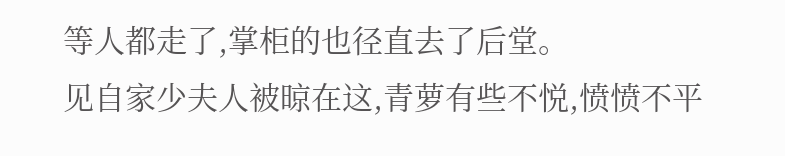等人都走了,掌柜的也径直去了后堂。
见自家少夫人被晾在这,青萝有些不悦,愤愤不平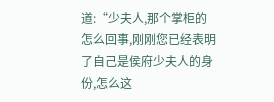道:“少夫人,那个掌柜的怎么回事,刚刚您已经表明了自己是侯府少夫人的身份,怎么这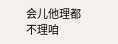会儿他理都不理咱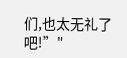们,也太无礼了吧!”"